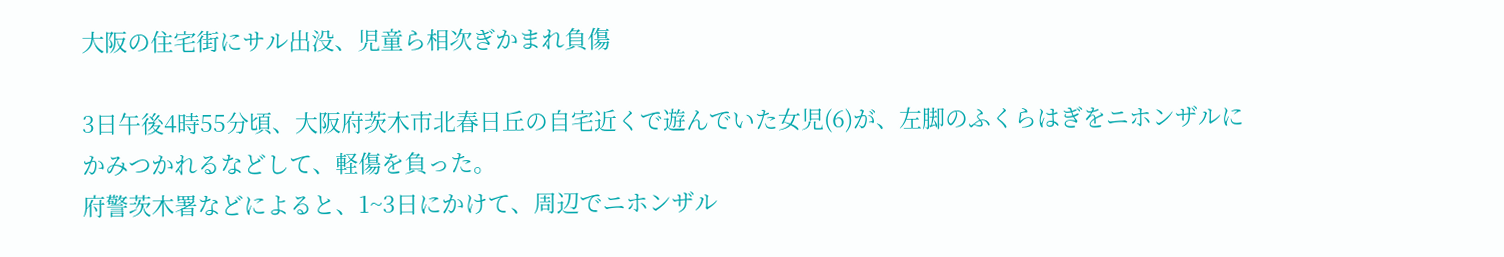大阪の住宅街にサル出没、児童ら相次ぎかまれ負傷

3日午後4時55分頃、大阪府茨木市北春日丘の自宅近くで遊んでいた女児(6)が、左脚のふくらはぎをニホンザルにかみつかれるなどして、軽傷を負った。
府警茨木署などによると、1~3日にかけて、周辺でニホンザル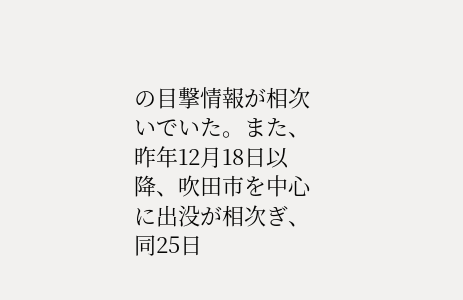の目撃情報が相次いでいた。また、昨年12月18日以降、吹田市を中心に出没が相次ぎ、同25日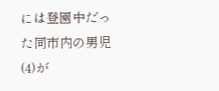には登園中だった同市内の男児(4)が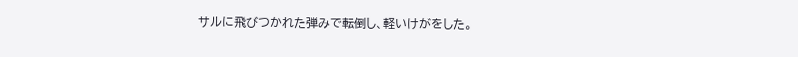サルに飛びつかれた弾みで転倒し、軽いけがをした。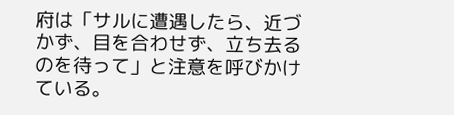府は「サルに遭遇したら、近づかず、目を合わせず、立ち去るのを待って」と注意を呼びかけている。